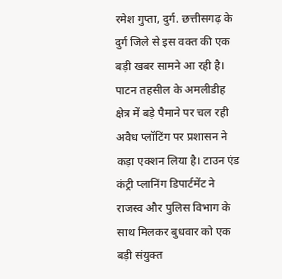रमेश गुप्ता, दुर्ग. छत्तीसगढ़ के दुर्ग जिले से इस वक्त की एक बड़ी खबर सामने आ रही है। पाटन तहसील के अमलीडीह क्षेत्र में बड़े पैमाने पर चल रही अवैध प्लॉटिंग पर प्रशासन ने कड़ा एक्शन लिया है। टाउन एंड कंट्री प्लानिंग डिपार्टमेंट ने राजस्व और पुलिस विभाग के साथ मिलकर बुधवार को एक बड़ी संयुक्त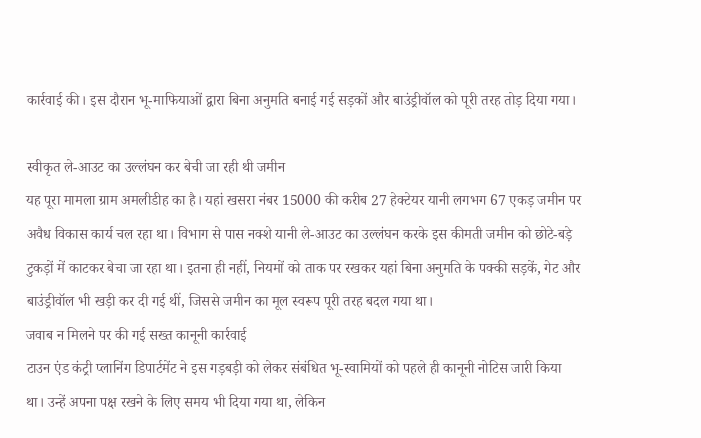कार्रवाई की। इस दौरान भू-माफियाओं द्वारा बिना अनुमति बनाई गई सड़कों और बाउंड्रीवॉल को पूरी तरह तोड़ दिया गया।

स्वीकृत ले-आउट का उल्लंघन कर बेची जा रही थी जमीन
यह पूरा मामला ग्राम अमलीडीह का है। यहां खसरा नंबर 15000 की करीब 27 हेक्टेयर यानी लगभग 67 एकड़ जमीन पर अवैध विकास कार्य चल रहा था। विभाग से पास नक्शे यानी ले-आउट का उल्लंघन करके इस कीमती जमीन को छोटे-बड़े टुकड़ों में काटकर बेचा जा रहा था। इतना ही नहीं, नियमों को ताक पर रखकर यहां बिना अनुमति के पक्की सड़कें, गेट और बाउंड्रीवॉल भी खड़ी कर दी गई थीं, जिससे जमीन का मूल स्वरूप पूरी तरह बदल गया था।
जवाब न मिलने पर की गई सख्त कानूनी कार्रवाई
टाउन एंड कंट्री प्लानिंग डिपार्टमेंट ने इस गड़बड़ी को लेकर संबंधित भू-स्वामियों को पहले ही कानूनी नोटिस जारी किया था। उन्हें अपना पक्ष रखने के लिए समय भी दिया गया था, लेकिन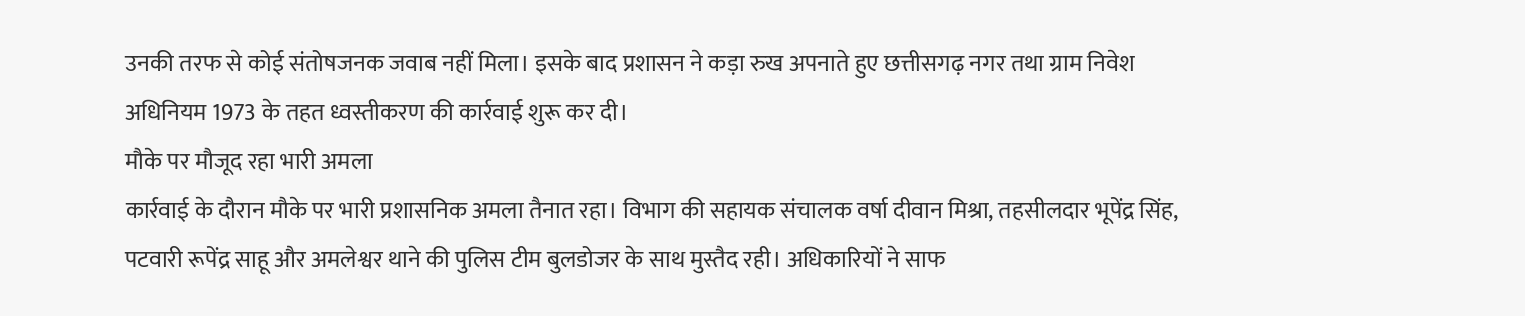उनकी तरफ से कोई संतोषजनक जवाब नहीं मिला। इसके बाद प्रशासन ने कड़ा रुख अपनाते हुए छत्तीसगढ़ नगर तथा ग्राम निवेश अधिनियम 1973 के तहत ध्वस्तीकरण की कार्रवाई शुरू कर दी।
मौके पर मौजूद रहा भारी अमला
कार्रवाई के दौरान मौके पर भारी प्रशासनिक अमला तैनात रहा। विभाग की सहायक संचालक वर्षा दीवान मिश्रा, तहसीलदार भूपेंद्र सिंह, पटवारी रूपेंद्र साहू और अमलेश्वर थाने की पुलिस टीम बुलडोजर के साथ मुस्तैद रही। अधिकारियों ने साफ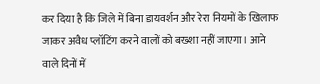कर दिया है कि जिले में बिना डायवर्शन और रेरा नियमों के खिलाफ जाकर अवैध प्लॉटिंग करने वालों को बख्शा नहीं जाएगा। आने वाले दिनों में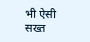भी ऐसी सख्त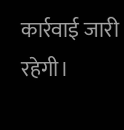कार्रवाई जारी रहेगी।